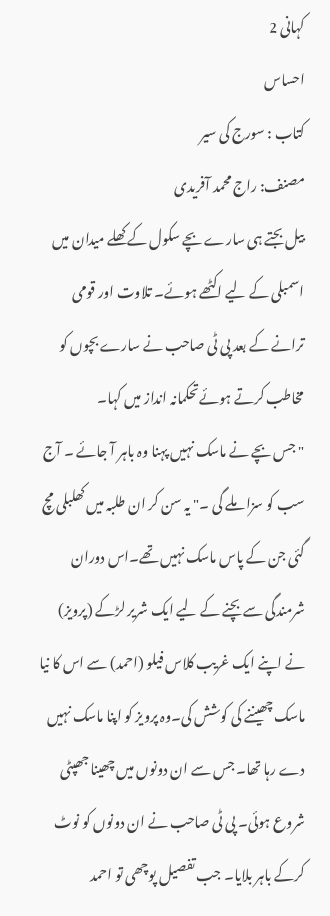کہانی 2
احساس
کتاب : سورج کی سیر
مصنف: راج محمد آفریدی
بیل بجتے ہی سارے بچے سکول کے کھلے میدان میں اسمبلی کے لیے اکٹھے ہوئے۔ تلاوت اور قومی ترانے کے بعد پی ٹی صاحب نے سارے بچوں کو مخاطب کرتے ہوئےتحکمانہ انداز میں کہا۔
" جس بچے نے ماسک نہیں پہنا وہ باہر آ جائے ۔ آج سب کو سزا ملے گی ۔" یہ سن کر ان طلبہ میں کھلبلی مچ گئی جن کے پاس ماسک نہیں تھے۔اس دوران شرمندگی سے بچنے کے لیے ایک شریر لڑکے (پرویز) نے اپنے ایک غریب کلاس فیلو (احمد) سے اس کا نیا ماسک چھیننے کی کوشش کی۔وہ پرویز کو اپنا ماسک نہیں دے رہا تھا۔ جس سے ان دونوں میں چھینا جھپٹی شروع ہوئی۔ پی ٹی صاحب نے ان دونوں کو نوٹ کرکے باہر بلایا۔ جب تفصیل پوچھی تو احمد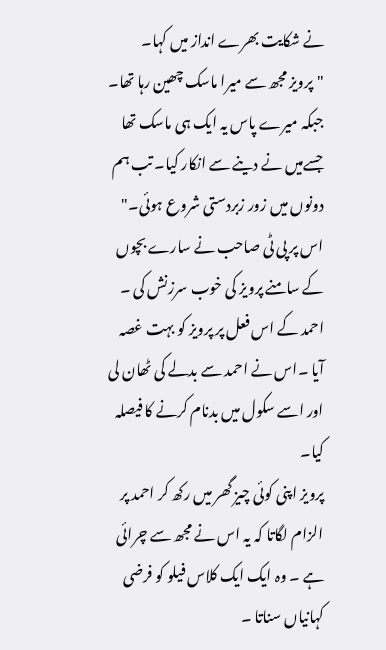نے شکایت بھرے انداز میں کہا۔
"پرویز مجھ سے میرا ماسک چھین رہا تھا۔ جبکہ میرے پاس یہ ایک ہی ماسک تھا جسےمیں نے دینے سے انکار کیا۔ تب ہم دونوں میں زور زبردستی شروع ہوئی۔"
اس پر پی ٹی صاحب نے سارے بچوں کے سامنے پرویز کی خوب سرزنش کی ۔ احمد کے اس فعل پر پرویز کو بہت غصہ آیا ۔اس نے احمد سے بدلے کی ٹھان لی اور اسے سکول میں بدنام کرنے کا فیصلہ کیا۔
پرویز اپنی کوئی چیز گھر میں رکھ کر احمد پر الزام لگاتا کہ یہ اس نے مجھ سے چرائی ہے ۔ وہ ایک ایک کلاس فیلو کو فرضی کہانیاں سناتا ۔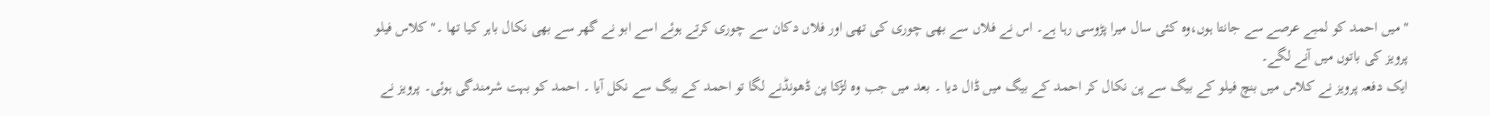" میں احمد کو لمبے عرصے سے جانتا ہوں،وہ کئی سال میرا پڑوسی رہا ہے۔ اس نے فلاں سے بھی چوری کی تھی اور فلاں دکان سے چوری کرتے ہوئے اسے ابو نے گھر سے بھی نکال باہر کیا تھا ۔" کلاس فیلو پرویز کی باتوں میں آنے لگے۔
ایک دفعہ پرویز نے کلاس میں بنچ فیلو کے بیگ سے پن نکال کر احمد کے بیگ میں ڈال دیا ۔ بعد میں جب وہ لڑکا پن ڈھونڈنے لگا تو احمد کے بیگ سے نکل آیا ۔ احمد کو بہت شرمندگی ہوئی۔ پرویز نے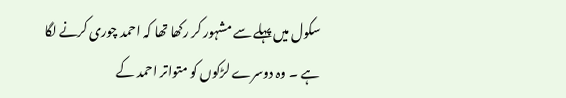سکول میں پہلے سے مشہور کر رکھا تھا کہ احمد چوری کرنے لگا ہے ۔ وہ دوسرے لڑکوں کو متواتر احمد کے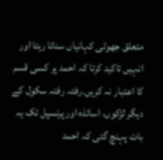متعلق جھوٹی کہانیاں سناتا رہتا اور انہیں تاکید کرتا کہ احمد پر کسی قسم کا اعتبار نہ کریں۔رفتہ رفتہ سکول کے دیگر لڑکوں، اساتذہ اور پرنسپل تک یہ بات پہنچ گئی کہ احمد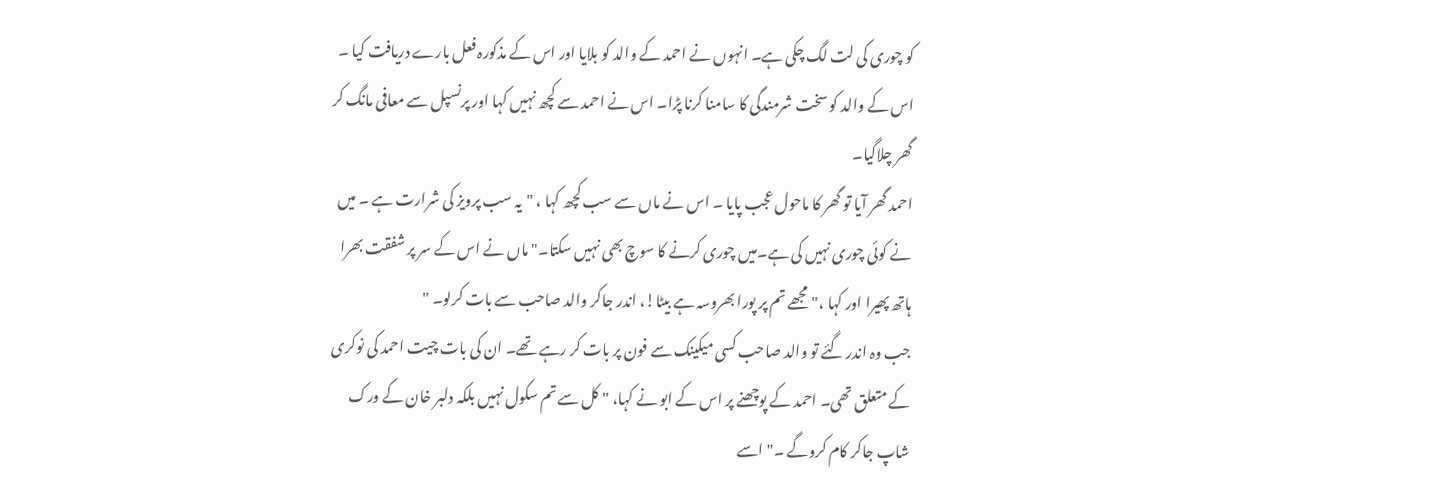کو چوری کی لت لگ چکی ہے۔ انہوں نے احمد کے والد کو بلایا اور اس کے مذکورہ فعل بارے دریافت کیا ۔ اس کے والد کو سخت شرمندگی کا سامنا کرنا پڑا۔ اس نے احمد سے کچھ نہیں کہا اور پرنسپل سے معافی مانگ کر گھر چلاگیا۔
احمد گھر آیا تو گھر کا ماحول عجب پایا ۔ اس نے ماں سے سب کچھ کہا ، "یہ سب پرویز کی شرارت ہے ۔ میں نے کوئی چوری نہیں کی ہے۔میں چوری کرنے کا سوچ بھی نہیں سکتا۔" ماں نے اس کے سر پر شفقت بھرا ہاتھ پھیرا اور کہا ،"مجھے تم پر پورا بھروسہ ہے بیٹا!، اندر جاکر والد صاحب سے بات کرلو۔ "
جب وہ اندر گئے تو والد صاحب کسی میکینک سے فون پر بات کر رہے تھے۔ ان کی بات چیت احمد کی نوکری کے متعلق تھی۔ احمد کے پوچھنے پر اس کے ابو نے کہا، " کل سے تم سکول نہیں بلکہ دلبر خان کے ورک شاپ جاکر کام کروگے ۔" اسے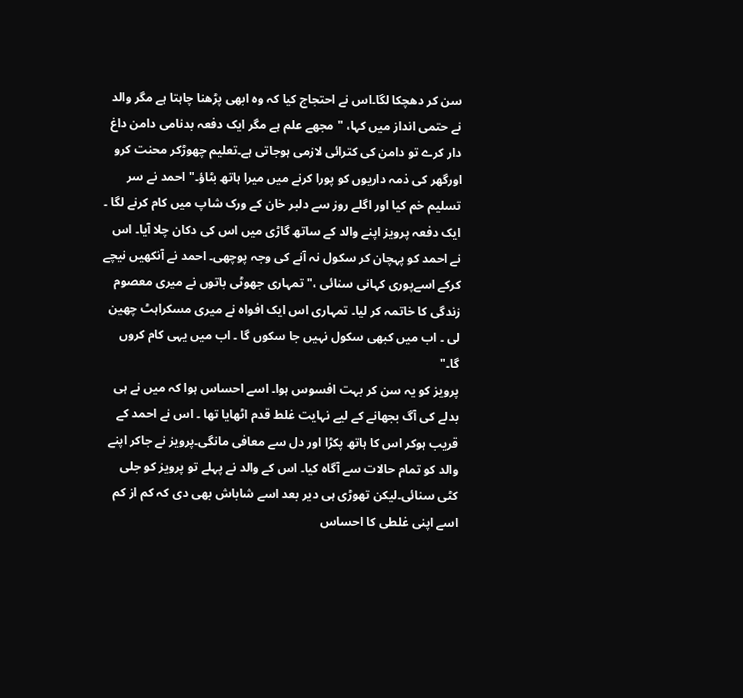سن کر دھچکا لگا۔اس نے احتجاج کیا کہ وہ ابھی پڑھنا چاہتا ہے مگر والد نے حتمی انداز میں کہا، " مجھے علم ہے مگر ایک دفعہ بدنامی دامن داغ دار کرے تو دامن کی کترائی لازمی ہوجاتی ہے۔تعلیم چھوڑکر محنت کرو اورگھر کی ذمہ داریوں کو پورا کرنے میں میرا ہاتھ بٹاؤ۔" احمد نے سر تسلیم خم کیا اور اگلے روز سے دلبر خان کے ورک شاپ میں کام کرنے لگا ۔
ایک دفعہ پرویز اپنے والد کے ساتھ گاڑی میں اس کی دکان چلا آیا۔ اس نے احمد کو پہچان کر سکول نہ آنے کی وجہ پوچھی۔ احمد نے آنکھیں نیچے کرکے اسےپوری کہانی سنائی ،" تمہاری جھوٹی باتوں نے میری معصوم زندگی کا خاتمہ کر لیا۔ تمہاری اس ایک افواہ نے میری مسکراہٹ چھین لی ۔ اب میں کبھی سکول نہیں جا سکوں گا ۔ اب میں یہی کام کروں گا۔"
پرویز کو یہ سن کر بہت افسوس ہوا۔ اسے احساس ہوا کہ میں نے ہی بدلے کی آگ بجھانے کے لیے نہایت غلط قدم اٹھایا تھا ۔ اس نے احمد کے قریب ہوکر اس کا ہاتھ پکڑا اور دل سے معافی مانگی۔پرویز نے جاکر اپنے والد کو تمام حالات سے آگاہ کیا۔ اس کے والد نے پہلے تو پرویز کو جلی کٹی سنائی۔لیکن تھوڑی ہی دیر بعد اسے شاباش بھی دی کہ کم از کم اسے اپنی غلطی کا احساس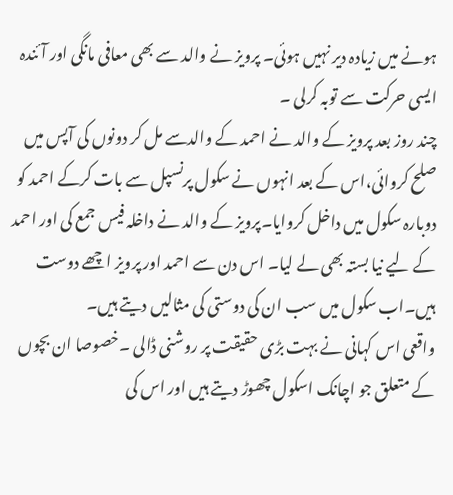ہونے میں زیادہ دیر نہیں ہوئی۔ پرویز نے والد سے بھی معافی مانگی اور آئندہ ایسی حرکت سے توبہ کرلی ۔
چند روز بعد پرویز کے والد نے احمد کے والدسے مل کر دونوں کی آپس میں صلح کروائی،اس کے بعد انہوں نے سکول پرنسپل سے بات کرکے احمد کو دوبارہ سکول میں داخل کروایا۔پرویز کے والد نے داخلہ فیس جمع کی اور احمد کے لیے نیا بستہ بھی لے لیا۔ اس دن سے احمد اور پرویز اچھے دوست ہیں۔اب سکول میں سب ان کی دوستی کی مثالیں دیتے ہیں۔
واقعی اس کہانی نے بہت بڑی حقیقت پر روشنی ڈالی ۔خصوصا ان بچوں کے متعلق جو اچانک اسکول چھوڑ دیتے ہیں اور اس کی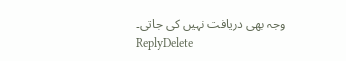وجہ بھی دریافت نہیں کی جاتی۔
ReplyDelete